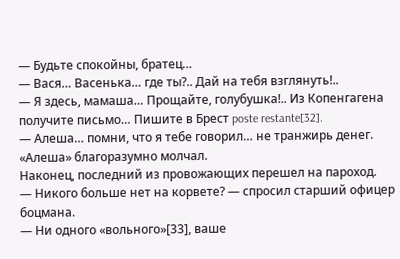— Будьте спокойны, братец…
— Вася… Васенька… где ты?.. Дай на тебя взглянуть!..
— Я здесь, мамаша… Прощайте, голубушка!.. Из Копенгагена получите письмо… Пишите в Брест poste restante[32].
— Алеша… помни, что я тебе говорил… не транжирь денег.
«Алеша» благоразумно молчал.
Наконец, последний из провожающих перешел на пароход.
— Никого больше нет на корвете? — спросил старший офицер боцмана.
— Ни одного «вольного»[33], ваше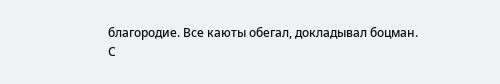благородие. Все каюты обегал, докладывал боцман.
С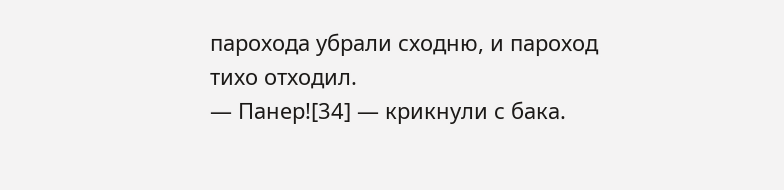парохода убрали сходню, и пароход тихо отходил.
— Панер![34] — крикнули с бака.